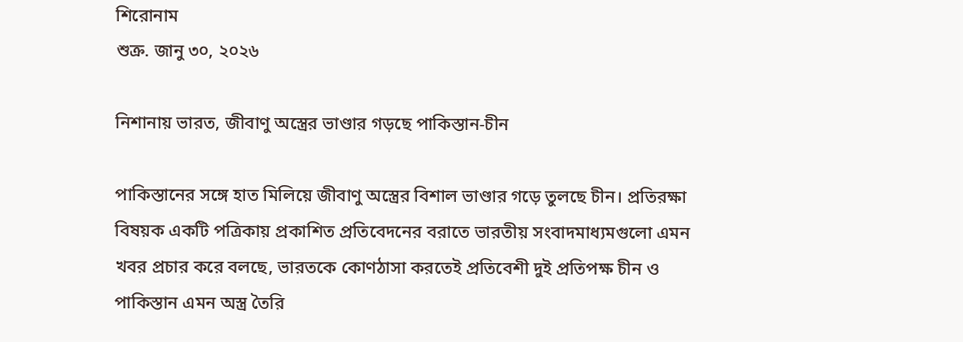শিরোনাম
শুক্র. জানু ৩০, ২০২৬

নিশানায় ভারত, জীবাণু অস্ত্রের ভাণ্ডার গড়ছে পাকিস্তান-চীন

পাকিস্তানের সঙ্গে হাত মিলিয়ে জীবাণু অস্ত্রের বিশাল ভাণ্ডার গড়ে তুলছে চীন। প্রতিরক্ষা বিষয়ক একটি পত্রিকায় প্রকাশিত প্রতিবেদনের বরাতে ভারতীয় সংবাদমাধ্যমগুলো এমন খবর প্রচার করে বলছে, ভারতকে কোণঠাসা করতেই প্রতিবেশী দুই প্রতিপক্ষ চীন ও পাকিস্তান এমন অস্ত্র তৈরি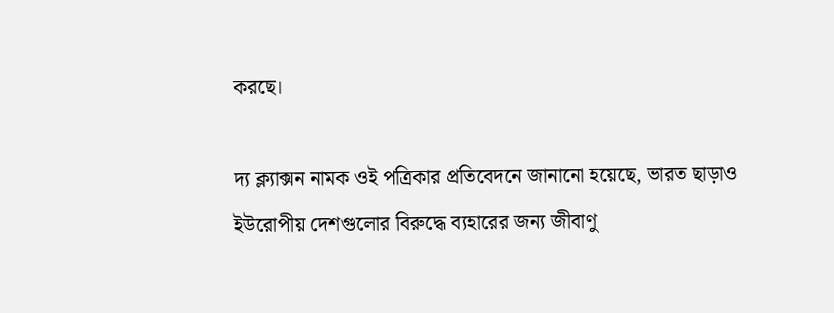করছে।

দ্য ক্ল্যাক্সন নামক ওই পত্রিকার প্রতিবেদনে জানানো হয়েছে, ভারত ছাড়াও ইউরোপীয় দেশগুলোর বিরুদ্ধে ব্যহারের জন্য জীবাণু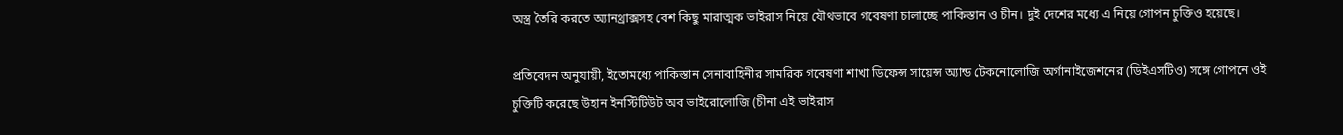অস্ত্র তৈরি করতে অ্যানথ্রাক্সসহ বেশ কিছু মারাত্মক ভাইরাস নিয়ে যৌথভাবে গবেষণা চালাচ্ছে পাকিস্তান ও চীন। দুই দেশের মধ্যে এ নিয়ে গোপন চুক্তিও হয়েছে।

প্রতিবেদন অনুযায়ী, ইতোমধ্যে পাকিস্তান সেনাবাহিনীর সামরিক গবেষণা শাখা ডিফেন্স সায়েন্স অ্যান্ড টেকনোলোজি অর্গানাইজেশনের (ডিইএসটিও) সঙ্গে গোপনে ওই চুক্তিটি করেছে উহান ইনস্টিটিউট অব ভাইরোলোজি (চীনা এই ভাইরাস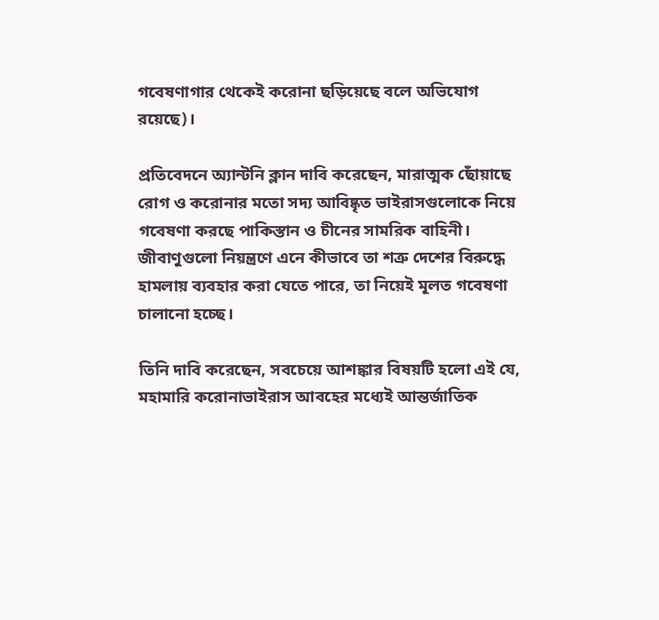গবেষণাগার থেকেই করোনা ছড়িয়েছে বলে অভিযোগ রয়েছে)।

প্রতিবেদনে অ্যান্টনি ক্লান দাবি করেছেন, মারাত্মক ছোঁয়াছে রোগ ও করোনার মতো সদ্য আবিষ্কৃত ভাইরাসগুলোকে নিয়ে গবেষণা করছে পাকিস্তান ও চীনের সামরিক বাহিনী। জীবাণুগুলো নিয়ন্ত্রণে এনে কীভাবে তা শত্রু দেশের বিরুদ্ধে হামলায় ব্যবহার করা যেতে পারে, তা নিয়েই মূলত গবেষণা চালানো হচ্ছে।

তিনি দাবি করেছেন, সবচেয়ে আশঙ্কার বিষয়টি হলো এই যে, মহামারি করোনাভাইরাস আবহের মধ্যেই আন্তর্জাতিক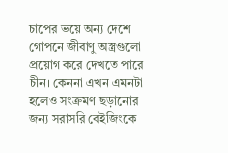চাপের ভয়ে অন্য দেশে গোপনে জীবাণু অস্ত্রগুলো প্রয়োগ করে দেখতে পারে চীন। কেননা এখন এমনটা হলেও সংক্রমণ ছড়ানোর জন্য সরাসরি বেইজিংকে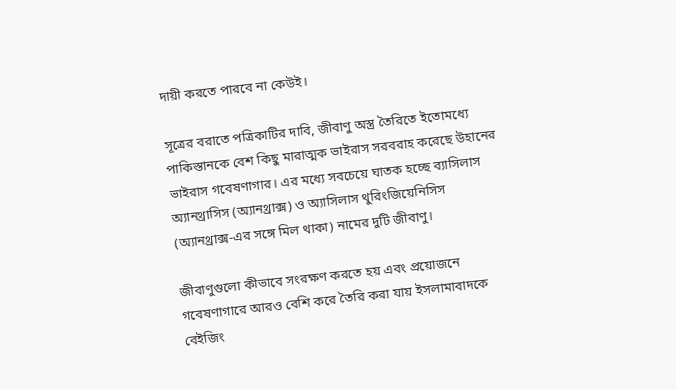দায়ী করতে পারবে না কেউই।

সূত্রের বরাতে পত্রিকাটির দাবি, জীবাণু অস্ত্র তৈরিতে ইতোমধ্যে পাকিস্তানকে বেশ কিছু মারাত্মক ভাইরাস সরবরাহ করেছে উহানের ভাইরাস গবেষণাগার। এর মধ্যে সবচেয়ে ঘাতক হচ্ছে ব্যাসিলাস অ্যানথ্রাসিস (অ্যানথ্রাক্স) ও অ্যাসিলাস থুরিংজিয়েনিসিস (অ্যানথ্রাক্স-এর সঙ্গে মিল থাকা) নামের দুটি জীবাণু।

জীবাণুগুলো কীভাবে সংরক্ষণ করতে হয় এবং প্রয়োজনে গবেষণাগারে আরও বেশি করে তৈরি করা যায় ইসলামাবাদকে বেইজিং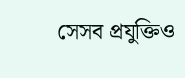সেসব প্রযুক্তিও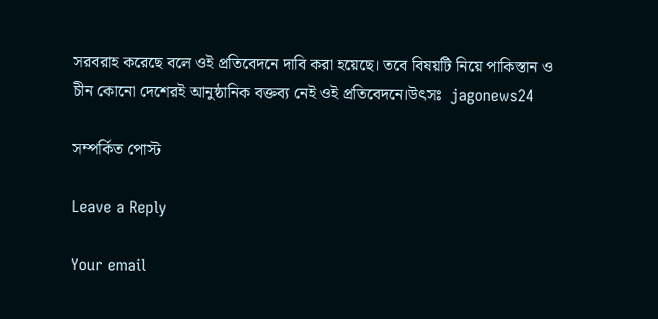সরবরাহ করেছে বলে ওই প্রতিবেদনে দাবি করা হয়েছে। তবে বিষয়টি নিয়ে পাকিস্তান ও চীন কোনো দেশেরই আনুষ্ঠানিক বক্তব্য নেই ওই প্রতিবেদনে।উৎসঃ  jagonews24

সম্পর্কিত পোস্ট

Leave a Reply

Your email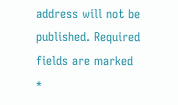address will not be published. Required fields are marked *